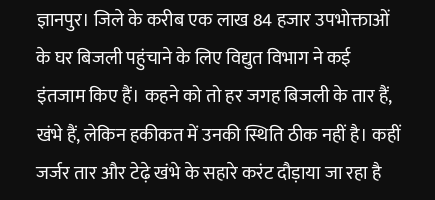ज्ञानपुर। जिले के करीब एक लाख 84 हजार उपभोक्ताओं के घर बिजली पहुंचाने के लिए विद्युत विभाग ने कई इंतजाम किए हैं। कहने को तो हर जगह बिजली के तार हैं, खंभे हैं, लेकिन हकीकत में उनकी स्थिति ठीक नहीं है। कहीं जर्जर तार और टेढ़े खंभे के सहारे करंट दौड़ाया जा रहा है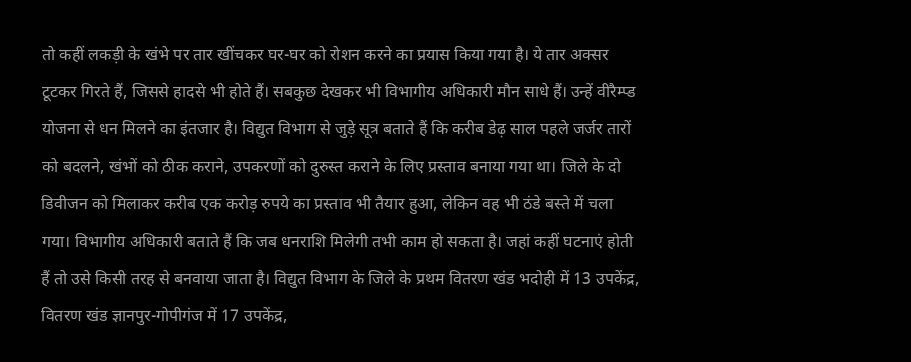तो कहीं लकड़ी के खंभे पर तार खींचकर घर-घर को रोशन करने का प्रयास किया गया है। ये तार अक्सर टूटकर गिरते हैं, जिससे हादसे भी होते हैं। सबकुछ देखकर भी विभागीय अधिकारी मौन साधे हैं। उन्हें वीरैम्प्ड योजना से धन मिलने का इंतजार है। विद्युत विभाग से जुड़े सूत्र बताते हैं कि करीब डेढ़ साल पहले जर्जर तारों को बदलने, खंभों को ठीक कराने, उपकरणों को दुरुस्त कराने के लिए प्रस्ताव बनाया गया था। जिले के दो डिवीजन को मिलाकर करीब एक करोड़ रुपये का प्रस्ताव भी तैयार हुआ, लेकिन वह भी ठंडे बस्ते में चला गया। विभागीय अधिकारी बताते हैं कि जब धनराशि मिलेगी तभी काम हो सकता है। जहां कहीं घटनाएं होती हैं तो उसे किसी तरह से बनवाया जाता है। विद्युत विभाग के जिले के प्रथम वितरण खंड भदोही में 13 उपकेंद्र, वितरण खंड ज्ञानपुर-गोपीगंज में 17 उपकेंद्र,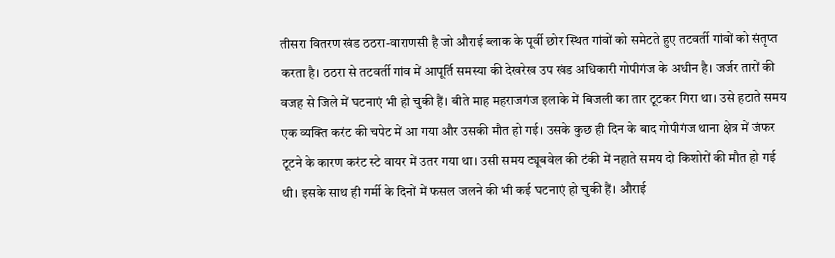तीसरा वितरण खंड ठठरा-वाराणसी है जो औराई ब्लाक के पूर्वी छोर स्थित गांवों को समेटते हुए तटवर्ती गांवों को संतृप्त करता है। ठठरा से तटवर्ती गांव में आपूर्ति समस्या की देखरेख उप खंड अधिकारी गोपीगंज के अधीन है। जर्जर तारों की वजह से जिले में घटनाएं भी हो चुकी हैं। बीते माह महराजगंज इलाके में बिजली का तार टूटकर गिरा था। उसे हटाते समय एक व्यक्ति करंट की चपेट में आ गया और उसकी मौत हो गई। उसके कुछ ही दिन के बाद गोपीगंज थाना क्षेत्र में जंफर टूटने के कारण करंट स्टे वायर में उतर गया था। उसी समय ट्यूबवेल की टंकी में नहाते समय दो किशोरों की मौत हो गई थी। इसके साथ ही गर्मी के दिनों में फसल जलने की भी कई घटनाएं हो चुकी हैं। औराई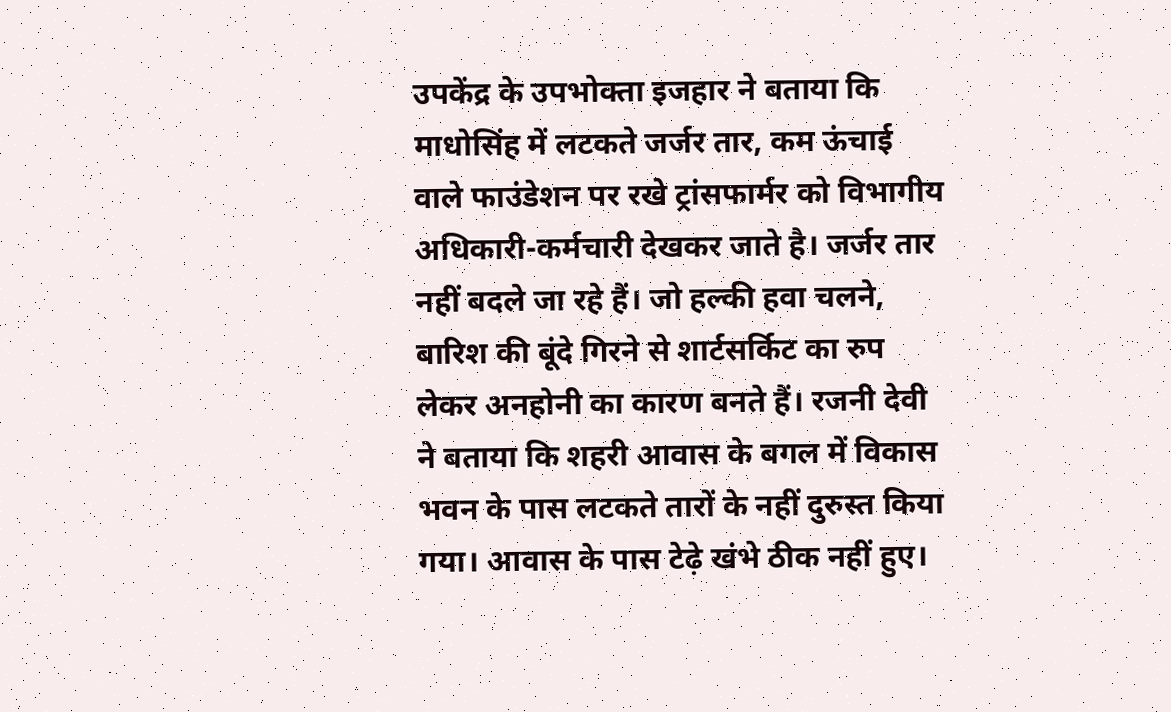उपकेंद्र के उपभोक्ता इजहार ने बताया कि माधोसिंह में लटकते जर्जर तार, कम ऊंचाई वाले फाउंडेशन पर रखे ट्रांसफार्मर को विभागीय अधिकारी-कर्मचारी देखकर जाते है। जर्जर तार नहीं बदले जा रहे हैं। जो हल्की हवा चलने, बारिश की बूंदे गिरने से शार्टसर्किट का रुप लेकर अनहोनी का कारण बनते हैं। रजनी देवी ने बताया कि शहरी आवास के बगल में विकास भवन के पास लटकते तारों के नहीं दुरुस्त किया गया। आवास के पास टेढ़े खंभे ठीक नहीं हुए।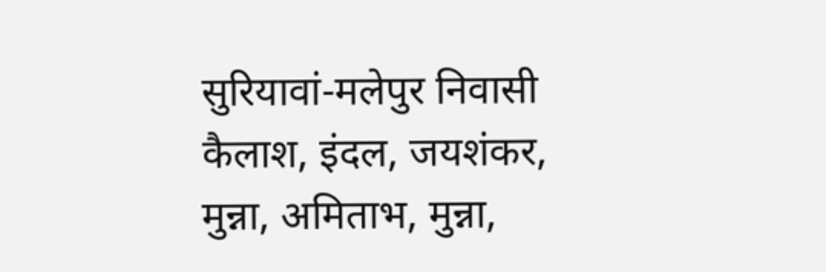सुरियावां-मलेपुर निवासी कैलाश, इंदल, जयशंकर, मुन्ना, अमिताभ, मुन्ना,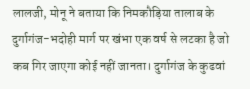लालजी, मोनू ने बताया कि निमकौड़िया तालाब के दुर्गागंज-भदोही मार्ग पर खंभा एक वर्ष से लटका है जो कब गिर जाएगा कोई नहीं जानता। दुर्गागंज के कुढवां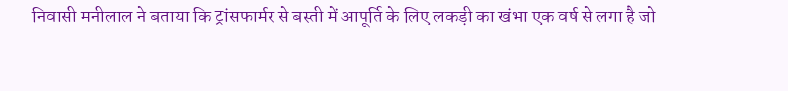निवासी मनीलाल ने बताया कि ट्रांसफार्मर से बस्ती में आपूर्ति के लिए लकड़ी का खंभा एक वर्ष से लगा है जो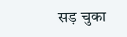सड़ चुका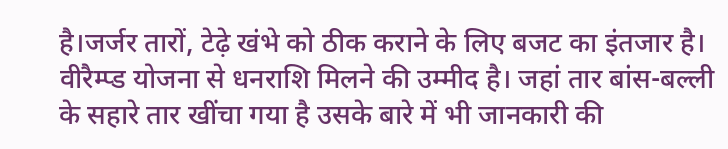है।जर्जर तारों, टेढ़े खंभे को ठीक कराने के लिए बजट का इंतजार है। वीरैम्प्ड योजना से धनराशि मिलने की उम्मीद है। जहां तार बांस-बल्ली के सहारे तार खींचा गया है उसके बारे में भी जानकारी की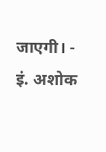जाएगी। - इं. अशोक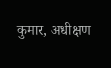कुमार, अधीक्षण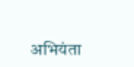अभियंता